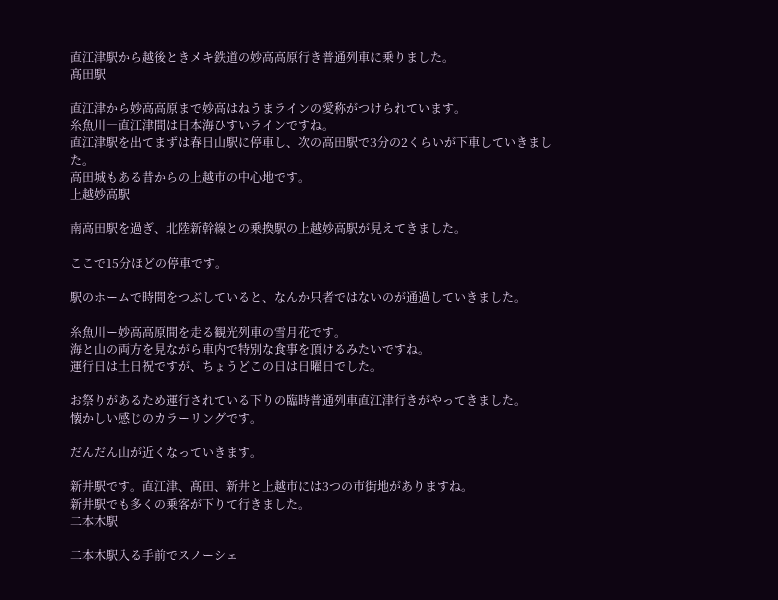直江津駅から越後ときメキ鉄道の妙高高原行き普通列車に乗りました。
髙田駅

直江津から妙高高原まで妙高はねうまラインの愛称がつけられています。
糸魚川―直江津間は日本海ひすいラインですね。
直江津駅を出てまずは春日山駅に停車し、次の高田駅で3分の2くらいが下車していきました。
高田城もある昔からの上越市の中心地です。
上越妙高駅

南高田駅を過ぎ、北陸新幹線との乗換駅の上越妙高駅が見えてきました。

ここで15分ほどの停車です。

駅のホームで時間をつぶしていると、なんか只者ではないのが通過していきました。

糸魚川ー妙高高原間を走る観光列車の雪月花です。
海と山の両方を見ながら車内で特別な食事を頂けるみたいですね。
運行日は土日祝ですが、ちょうどこの日は日曜日でした。

お祭りがあるため運行されている下りの臨時普通列車直江津行きがやってきました。
懐かしい感じのカラーリングです。

だんだん山が近くなっていきます。

新井駅です。直江津、髙田、新井と上越市には3つの市街地がありますね。
新井駅でも多くの乗客が下りて行きました。
二本木駅

二本木駅入る手前でスノーシェ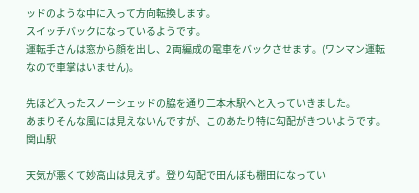ッドのような中に入って方向転換します。
スイッチバックになっているようです。
運転手さんは窓から顔を出し、2両編成の電車をバックさせます。(ワンマン運転なので車掌はいません)。

先ほど入ったスノーシェッドの脇を通り二本木駅へと入っていきました。
あまりそんな風には見えないんですが、このあたり特に勾配がきついようです。
関山駅

天気が悪くて妙高山は見えず。登り勾配で田んぼも棚田になってい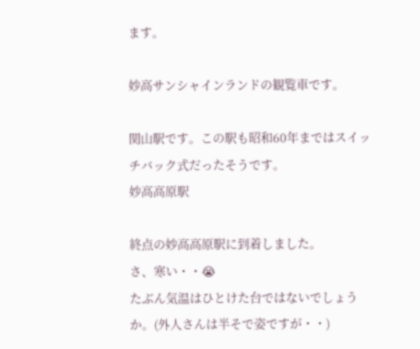ます。

妙高サンシャインランドの観覧車です。

関山駅です。この駅も昭和60年まではスイッチバック式だったそうです。
妙高高原駅

終点の妙高高原駅に到着しました。
さ、寒い・・😭
たぶん気温はひとけた台ではないでしょうか。(外人さんは半そで姿ですが・・)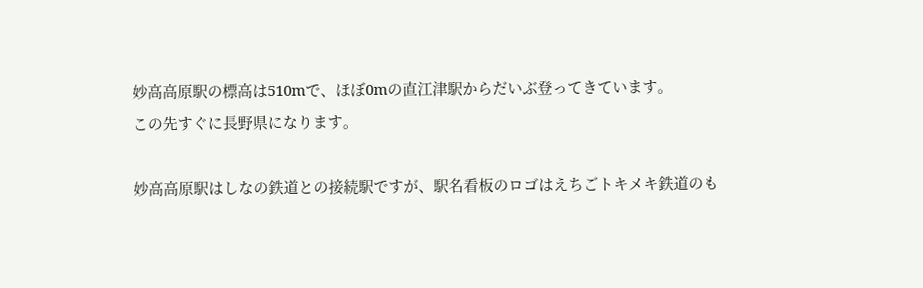妙高高原駅の標高は510mで、ほぼ0mの直江津駅からだいぶ登ってきています。
この先すぐに長野県になります。

妙高高原駅はしなの鉄道との接続駅ですが、駅名看板のロゴはえちごトキメキ鉄道のも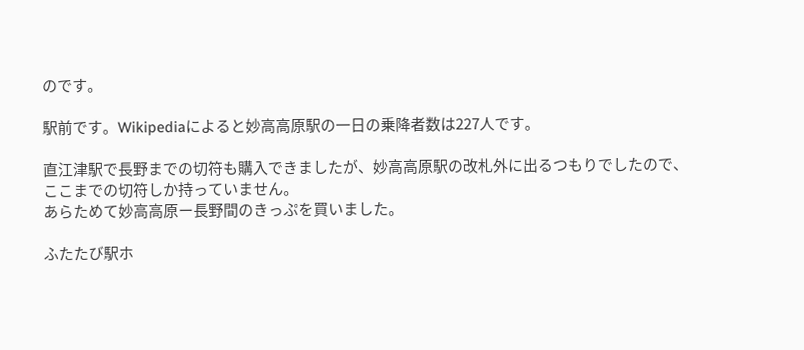のです。

駅前です。Wikipediaによると妙高高原駅の一日の乗降者数は227人です。

直江津駅で長野までの切符も購入できましたが、妙高高原駅の改札外に出るつもりでしたので、ここまでの切符しか持っていません。
あらためて妙高高原ー長野間のきっぷを買いました。

ふたたび駅ホ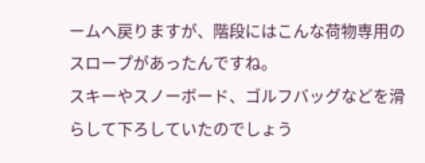ームへ戻りますが、階段にはこんな荷物専用のスロープがあったんですね。
スキーやスノーボード、ゴルフバッグなどを滑らして下ろしていたのでしょう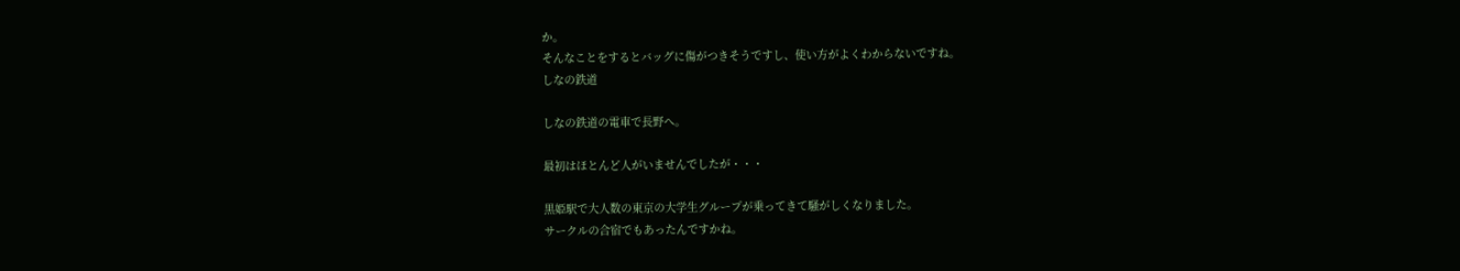か。
そんなことをするとバッグに傷がつきそうですし、使い方がよくわからないですね。
しなの鉄道

しなの鉄道の電車で長野へ。

最初はほとんど人がいませんでしたが・・・

黒姫駅で大人数の東京の大学生グループが乗ってきて騒がしくなりました。
サークルの合宿でもあったんですかね。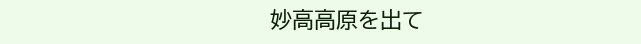妙高高原を出て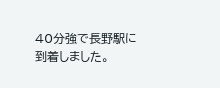40分強で長野駅に到着しました。